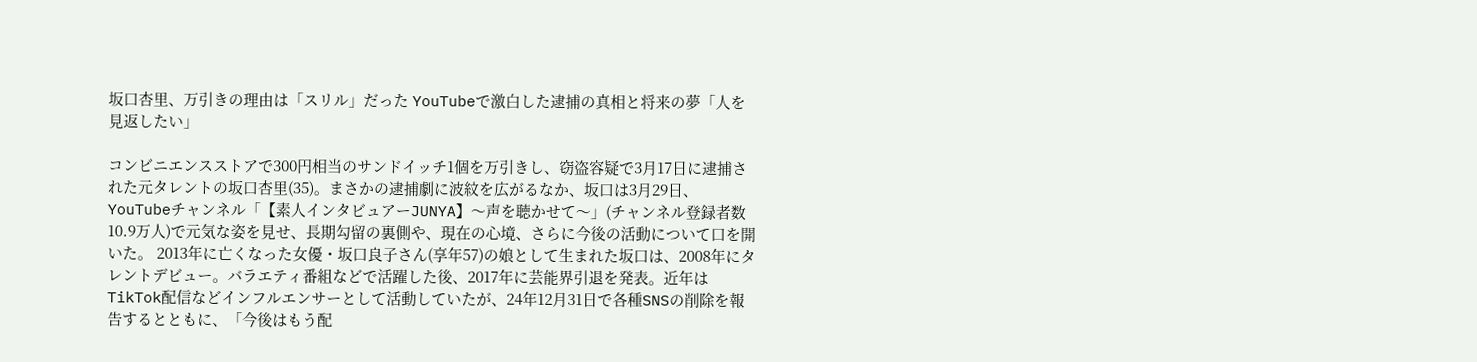坂口杏里、万引きの理由は「スリル」だった YouTubeで激白した逮捕の真相と将来の夢「人を見返したい」

コンビニエンスストアで300円相当のサンドイッチ1個を万引きし、窃盗容疑で3月17日に逮捕された元タレントの坂口杏里(35)。まさかの逮捕劇に波紋を広がるなか、坂口は3月29日、YouTubeチャンネル「【素人インタビュアーJUNYA】〜声を聴かせて〜」(チャンネル登録者数 10.9万人)で元気な姿を見せ、長期勾留の裏側や、現在の心境、さらに今後の活動について口を開いた。 2013年に亡くなった女優・坂口良子さん(享年57)の娘として生まれた坂口は、2008年にタレントデビュー。バラエティ番組などで活躍した後、2017年に芸能界引退を発表。近年はTikTok配信などインフルエンサーとして活動していたが、24年12月31日で各種SNSの削除を報告するとともに、「今後はもう配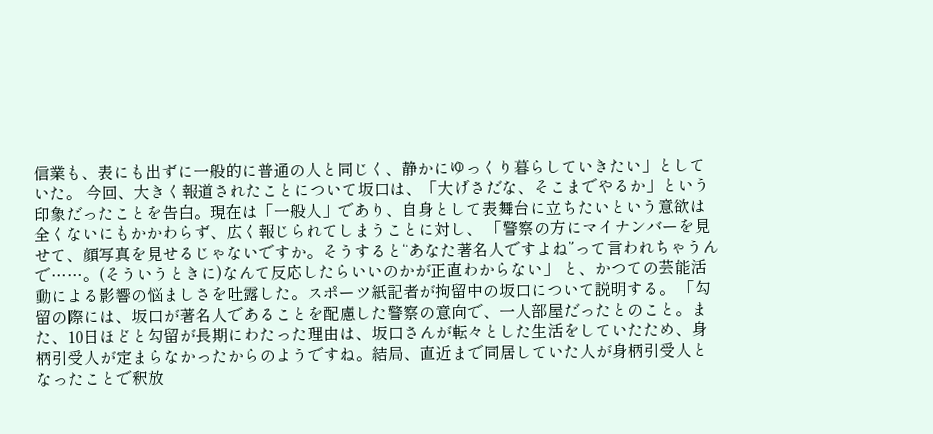信業も、表にも出ずに一般的に普通の人と同じく、静かにゆっくり暮らしていきたい」としていた。 今回、大きく報道されたことについて坂口は、「大げさだな、そこまでやるか」という印象だったことを告白。現在は「一般人」であり、自身として表舞台に立ちたいという意欲は全くないにもかかわらず、広く報じられてしまうことに対し、 「警察の方にマイナンバーを見せて、顔写真を見せるじゃないですか。そうすると“あなた著名人ですよね”って言われちゃうんで……。(そういうときに)なんて反応したらいいのかが正直わからない」 と、かつての芸能活動による影響の悩ましさを吐露した。スポーツ紙記者が拘留中の坂口について説明する。 「勾留の際には、坂口が著名人であることを配慮した警察の意向で、一人部屋だったとのこと。また、10日ほどと勾留が長期にわたった理由は、坂口さんが転々とした生活をしていたため、身柄引受人が定まらなかったからのようですね。結局、直近まで同居していた人が身柄引受人となったことで釈放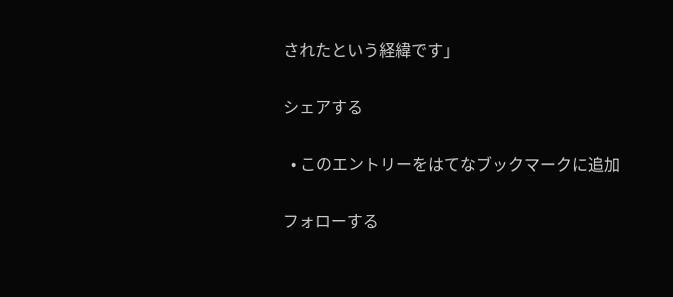されたという経緯です」

シェアする

  • このエントリーをはてなブックマークに追加

フォローする